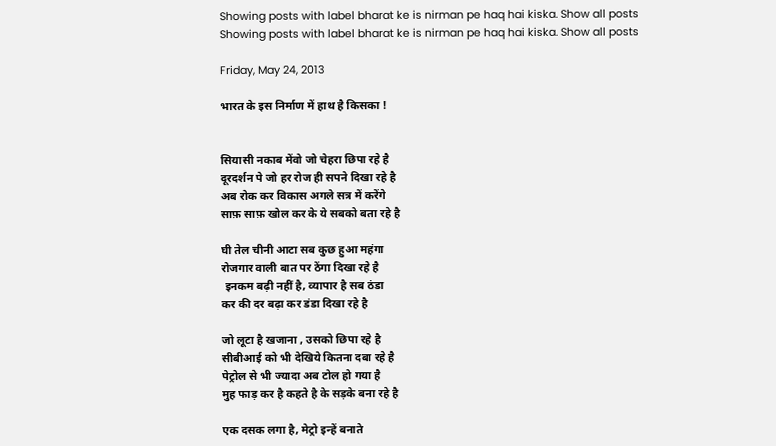Showing posts with label bharat ke is nirman pe haq hai kiska. Show all posts
Showing posts with label bharat ke is nirman pe haq hai kiska. Show all posts

Friday, May 24, 2013

भारत के इस निर्माण में हाथ है किसका !


सियासी नकाब मेंवो जो चेहरा छिपा रहे है
दूरदर्शन पे जो हर रोज ही सपने दिखा रहे है
अब रोक कर विकास अगले सत्र में करेंगे
साफ़ साफ़ खोल कर के ये सबको बता रहे है

घी तेल चीनी आटा सब कुछ हुआ महंगा
रोजगार वाली बात पर ठेंगा दिखा रहे है
 इनकम बढ़ी नहीं है, व्यापार है सब ठंडा
कर की दर बढ़ा कर डंडा दिखा रहे है

जो लूटा है खजाना , उसको छिपा रहे है
सीबीआई को भी देखिये कितना दबा रहे है
पेट्रोल से भी ज्यादा अब टोल हो गया है
मुह फाड़ कर है कहते है के सड़के बना रहे है

एक दसक लगा है, मेट्रो इन्हें बनाते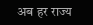अब हर राज्य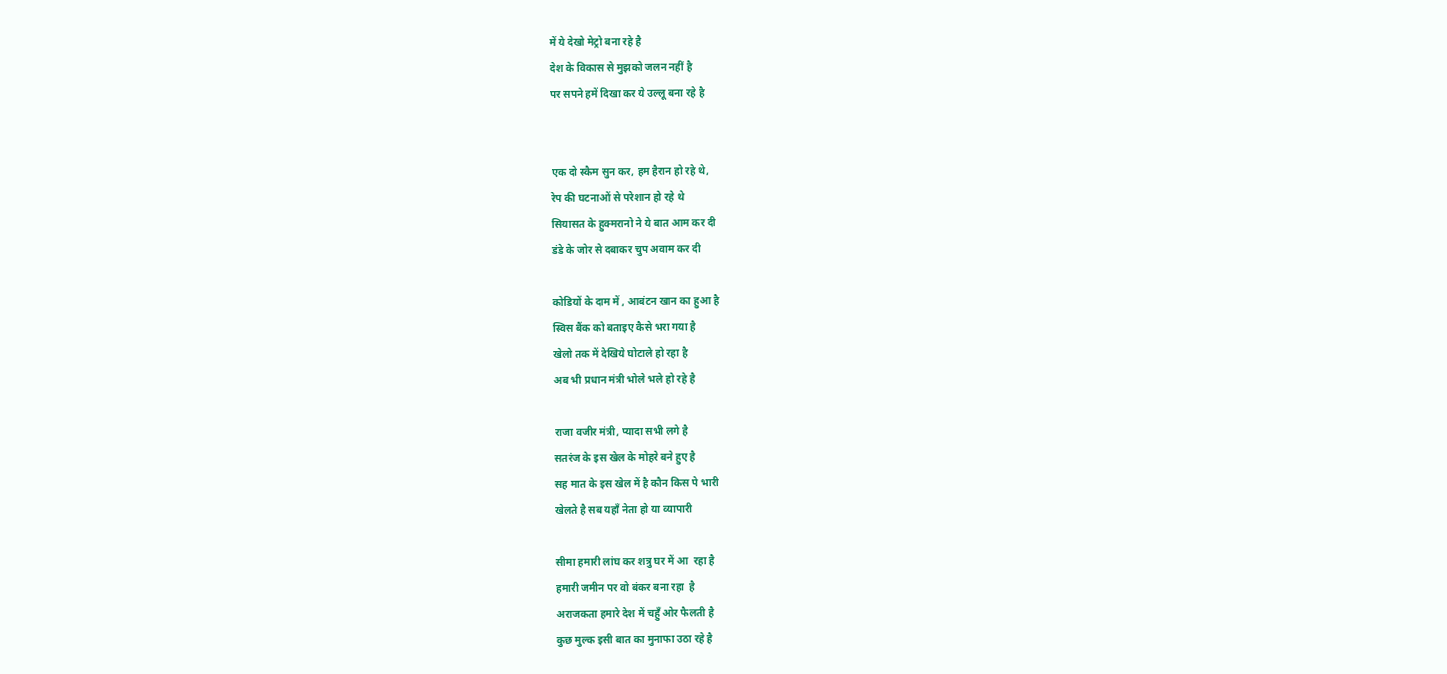में ये देखो मेट्रो बना रहे है
देश के विकास से मुझको जलन नहीं है
पर सपने हमें दिखा कर ये उल्लू बना रहे है


एक दो स्कैम सुन कर, हम हैरान हो रहे थे,
रेप की घटनाओं से परेशान हो रहे थे
सियासत के हुक्मरानो ने ये बात आम कर दी
डंडे के जोर से दबाकर चुप अवाम कर दी

कोडियों के दाम में , आबंटन खान का हुआ है
स्विस बैंक को बताइए कैसे भरा गया है
खेलो तक में देखिये घोटाले हो रहा है
अब भी प्रधान मंत्री भोले भले हो रहे है

राजा वजीर मंत्री, प्यादा सभी लगे है
सतरंज के इस खेल के मोहरे बने हुए है
सह मात के इस खेल में है कौन किस पे भारी
खेलते है सब यहाँ नेता हो या व्यापारी

सीमा हमारी लांघ कर शत्रु घर में आ  रहा है
हमारी जमीन पर वो बंकर बना रहा  है
अराजकता हमारे देश में चहुँ ओर फैलती है
कुछ मुल्क इसी बात का मुनाफा उठा रहे है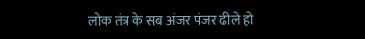लोक तंत्र के सब अंजर पंजर ढीले हो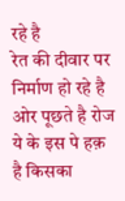रहे है
रेत की दीवार पर निर्माण हो रहे है
ओर पूछते है रोज ये के इस पे हक़ है किसका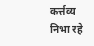कर्त्तव्य निभा रहे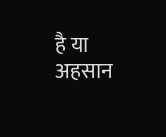है या अहसान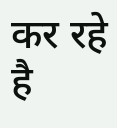कर रहे है